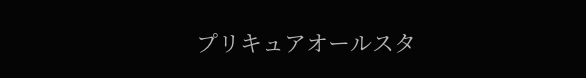プリキュアオールスタ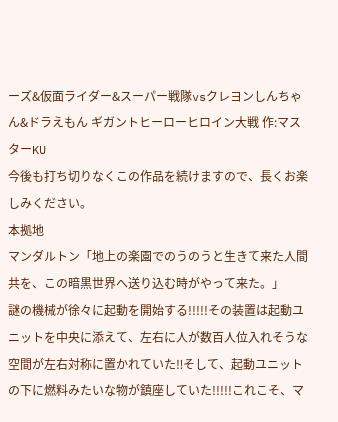ーズ&仮面ライダー&スーパー戦隊vsクレヨンしんちゃん&ドラえもん ギガントヒーローヒロイン大戦 作:マスターKU
今後も打ち切りなくこの作品を続けますので、長くお楽しみください。
本拠地
マンダルトン「地上の楽園でのうのうと生きて来た人間共を、この暗黒世界へ送り込む時がやって来た。」
謎の機械が徐々に起動を開始する!!!!!その装置は起動ユニットを中央に添えて、左右に人が数百人位入れそうな空間が左右対称に置かれていた‼そして、起動ユニットの下に燃料みたいな物が鎮座していた!!!!!これこそ、マ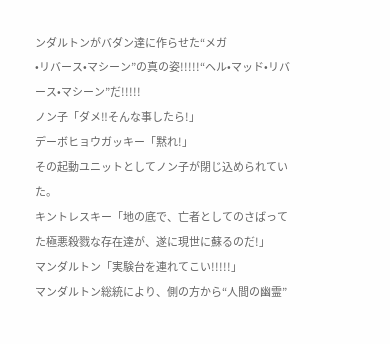ンダルトンがバダン達に作らせた“メガ
•リバース•マシーン”の真の姿!!!!!“ヘル•マッド•リバース•マシーン”だ!!!!!
ノン子「ダメ‼そんな事したら!」
デーボヒョウガッキー「黙れ!」
その起動ユニットとしてノン子が閉じ込められていた。
キントレスキー「地の底で、亡者としてのさばってた極悪殺戮な存在達が、遂に現世に蘇るのだ!」
マンダルトン「実験台を連れてこい!!!!!」
マンダルトン総統により、側の方から“人間の幽霊”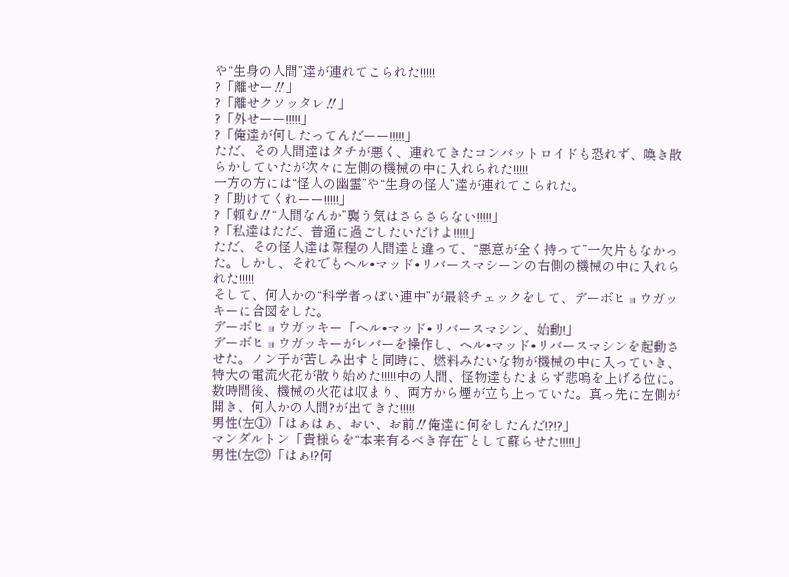や“生身の人間”達が連れてこられた!!!!!
?「離せー‼」
?「離せクソッタレ‼」
?「外せーー!!!!!」
?「俺達が何したってんだーー!!!!!」
ただ、その人間達はタチが悪く、連れてきたコンバットロイドも恐れず、喚き散らかしていたが次々に左側の機械の中に入れられた!!!!!
一方の方には“怪人の幽霊”や“生身の怪人”達が連れてこられた。
?「助けてくれーー!!!!!」
?「頼む‼“人間なんか”襲う気はさらさらない!!!!!」
?「私達はただ、普通に過ごしたいだけよ!!!!!」
ただ、その怪人達は際程の人間達と違って、“悪意が全く持って”一欠片もなかった。しかし、それでもヘル•マッド•リバースマシーンの右側の機械の中に入れられた!!!!!
そして、何人かの“科学者っぽい連中”が最終チェックをして、デーボヒョウガッキーに合図をした。
デーボヒョウガッキー「ヘル•マッド•リバースマシン、始動!」
デーボヒョウガッキーがレバーを操作し、ヘル•マッド•リバースマシンを起動させた。ノン子が苦しみ出すと同時に、燃料みたいな物が機械の中に入っていき、特大の電流火花が散り始めた!!!!!中の人間、怪物達もたまらず悲鳴を上げる位に。
数時間後、機械の火花は収まり、両方から煙が立ち上っていた。真っ先に左側が開き、何人かの人間?が出てきた!!!!!
男性(左①)「はぁはぁ、おい、お前‼俺達に何をしたんだ!?!?」
マンダルトン「貴様らを“本来有るべき存在”として蘇らせた!!!!!」
男性(左②)「はぁ!?何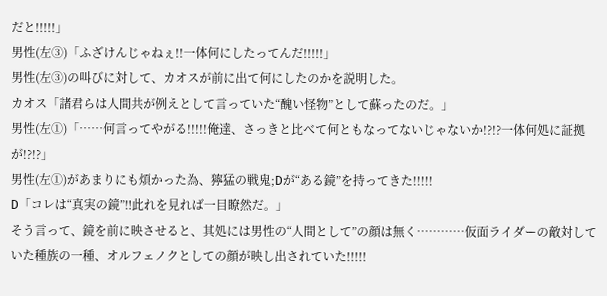だと!!!!!」
男性(左③)「ふざけんじゃねぇ!!一体何にしたってんだ!!!!!」
男性(左③)の叫びに対して、カオスが前に出て何にしたのかを説明した。
カオス「諸君らは人間共が例えとして言っていた“醜い怪物”として蘇ったのだ。」
男性(左①)「……何言ってやがる!!!!!俺達、さっきと比べて何ともなってないじゃないか!?!?一体何処に証拠が!?!?」
男性(左①)があまりにも煩かった為、獰猛の戦鬼;Dが“ある鏡”を持ってきた!!!!!
D「コレは“真実の鏡”‼此れを見れば一目瞭然だ。」
そう言って、鏡を前に映させると、其処には男性の“人間として”の顔は無く…………仮面ライダーの敵対していた種族の一種、オルフェノクとしての顔が映し出されていた!!!!!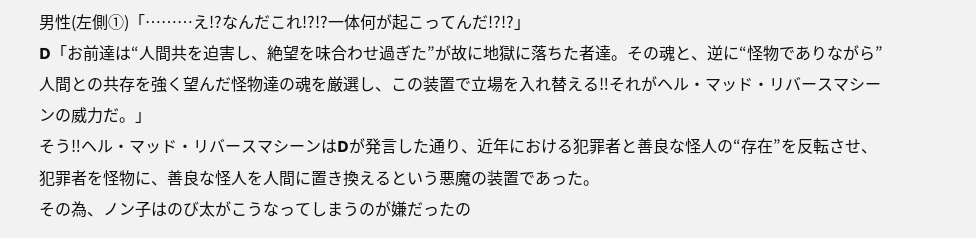男性(左側①)「………え!?なんだこれ!?!?一体何が起こってんだ!?!?」
D「お前達は“人間共を迫害し、絶望を味合わせ過ぎた”が故に地獄に落ちた者達。その魂と、逆に“怪物でありながら”人間との共存を強く望んだ怪物達の魂を厳選し、この装置で立場を入れ替える‼それがヘル・マッド・リバースマシーンの威力だ。」
そう‼ヘル・マッド・リバースマシーンはDが発言した通り、近年における犯罪者と善良な怪人の“存在”を反転させ、犯罪者を怪物に、善良な怪人を人間に置き換えるという悪魔の装置であった。
その為、ノン子はのび太がこうなってしまうのが嫌だったの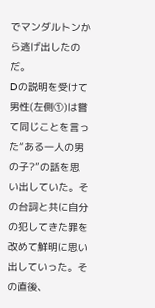でマンダルトンから逃げ出したのだ。
Dの説明を受けて男性(左側①)は嘗て同じことを言った“ある一人の男の子?”の話を思い出していた。その台詞と共に自分の犯してきた罪を改めて鮮明に思い出していった。その直後、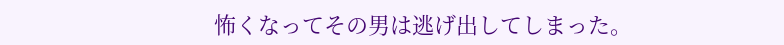怖くなってその男は逃げ出してしまった。